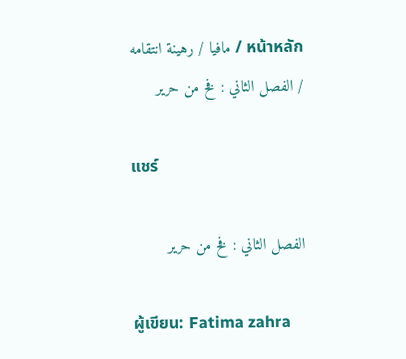หน้าหลัก / مافيا / رهينة انتقامه / الفصل الثاني : فخ من حرير

แชร์

الفصل الثاني : فخ من حرير

ผู้เขียน: Fatima zahra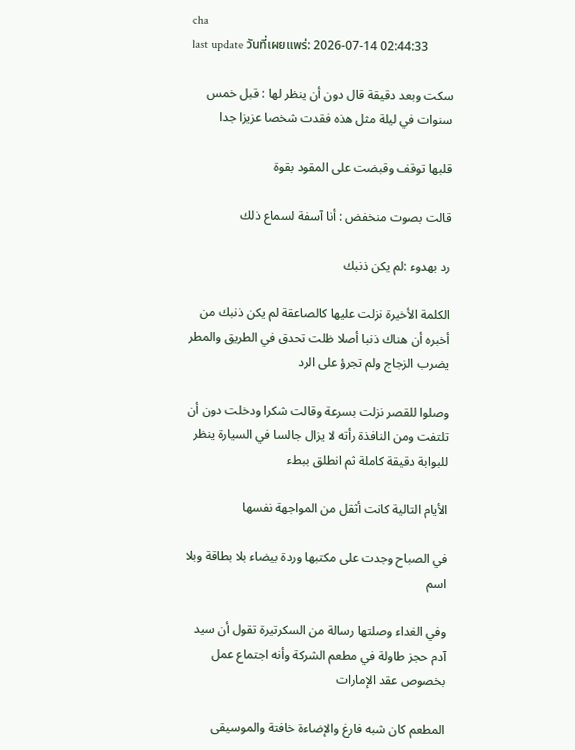cha
last update วันที่เผยแพร่: 2026-07-14 02:44:33

سكت وبعد دقيقة قال دون أن ينظر لها : قبل خمس سنوات في ليلة مثل هذه فقدت شخصا عزيزا جدا

قلبها توقف وقبضت على المقود بقوة

قالت بصوت منخفض : أنا آسفة لسماع ذلك

رد بهدوء :لم يكن ذنبك

الكلمة الأخيرة نزلت عليها كالصاعقة لم يكن ذنبك من أخبره أن هناك ذنبا أصلا ظلت تحدق في الطريق والمطر يضرب الزجاج ولم تجرؤ على الرد

وصلوا للقصر نزلت بسرعة وقالت شكرا ودخلت دون أن تلتفت ومن النافذة رأته لا يزال جالسا في السيارة ينظر للبوابة دقيقة كاملة ثم انطلق ببطء

الأيام التالية كانت أثقل من المواجهة نفسها

في الصباح وجدت على مكتبها وردة بيضاء بلا بطاقة وبلا اسم

وفي الغداء وصلتها رسالة من السكرتيرة تقول أن سيد آدم حجز طاولة في مطعم الشركة وأنه اجتماع عمل بخصوص عقد الإمارات

المطعم كان شبه فارغ والإضاءة خافتة والموسيقى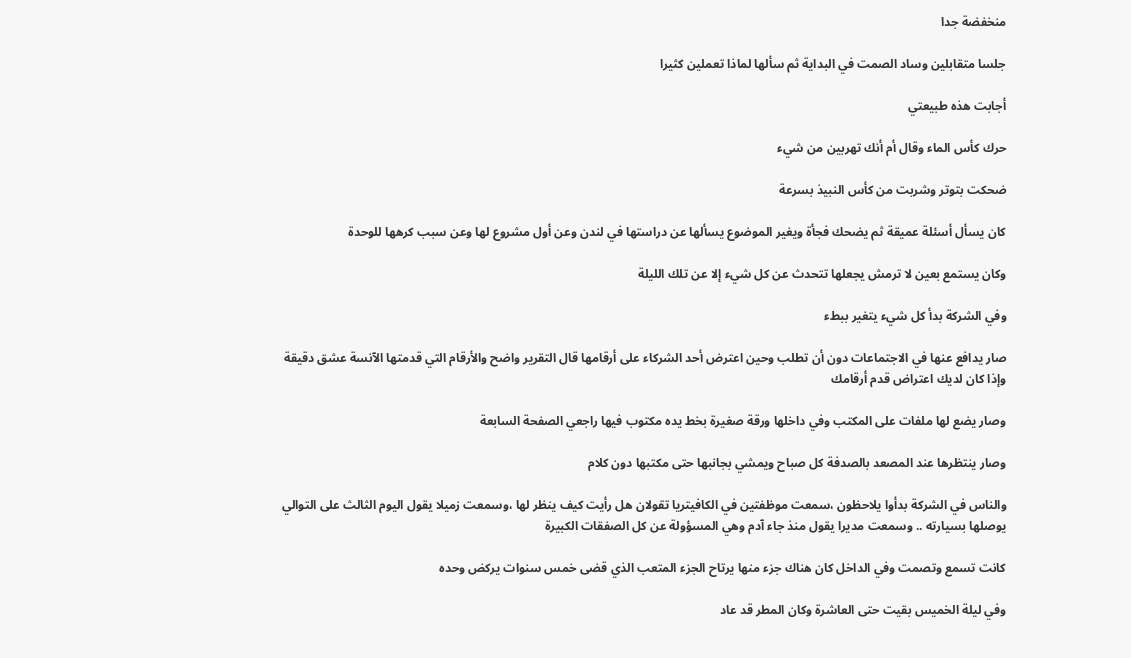منخفضة جدا

جلسا متقابلين وساد الصمت في البداية ثم سألها لماذا تعملين كثيرا

أجابت هذه طبيعتي

حرك كأس الماء وقال أم أنك تهربين من شيء

ضحكت بتوتر وشربت من كأس النبيذ بسرعة

كان يسأل أسئلة عميقة ثم يضحك فجأة ويغير الموضوع يسألها عن دراستها في لندن وعن أول مشروع لها وعن سبب كرهها للوحدة

وكان يستمع بعين لا ترمش يجعلها تتحدث عن كل شيء إلا عن تلك الليلة

وفي الشركة بدأ كل شيء يتغير ببطء

صار يدافع عنها في الاجتماعات دون أن تطلب وحين اعترض أحد الشركاء على أرقامها قال التقرير واضح والأرقام التي قدمتها الآنسة عشق دقيقة وإذا كان لديك اعتراض قدم أرقامك

وصار يضع لها ملفات على المكتب وفي داخلها ورقة صغيرة بخط يده مكتوب فيها راجعي الصفحة السابعة

وصار ينتظرها عند المصعد بالصدفة كل صباح ويمشي بجانبها حتى مكتبها دون كلام

والناس في الشركة بدأوا يلاحظون ،سمعت موظفتين في الكافيتريا تقولان هل رأيت كيف ينظر لها ،وسمعت زميلا يقول اليوم الثالث على التوالي يوصلها بسيارته .. وسمعت مديرا يقول منذ جاء آدم وهي المسؤولة عن كل الصفقات الكبيرة

كانت تسمع وتصمت وفي الداخل كان هناك جزء منها يرتاح الجزء المتعب الذي قضى خمس سنوات يركض وحده

وفي ليلة الخميس بقيت حتى العاشرة وكان المطر قد عاد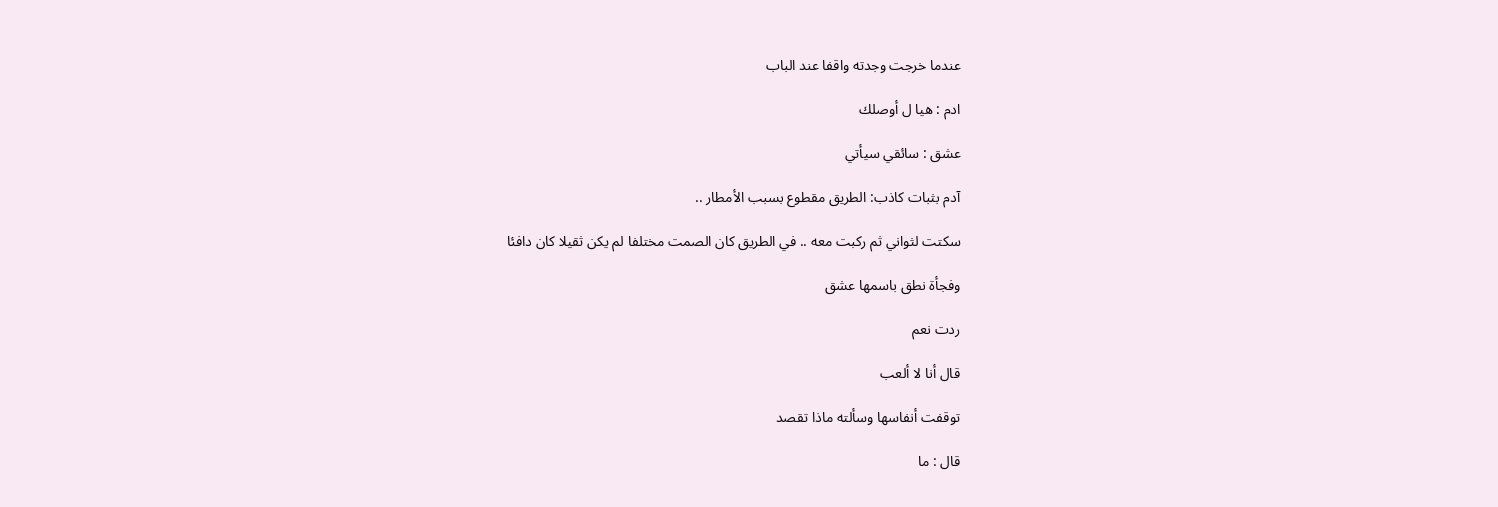عندما خرجت وجدته واقفا عند الباب

ادم : هيا ل أوصلك

عشق : سائقي سيأتي

آدم بثبات كاذب: الطريق مقطوع بسبب الأمطار ..

سكتت لثواني ثم ركبت معه .. في الطريق كان الصمت مختلفا لم يكن ثقيلا كان دافئا

وفجأة نطق باسمها عشق

ردت نعم

قال أنا لا ألعب

توقفت أنفاسها وسألته ماذا تقصد

قال : ما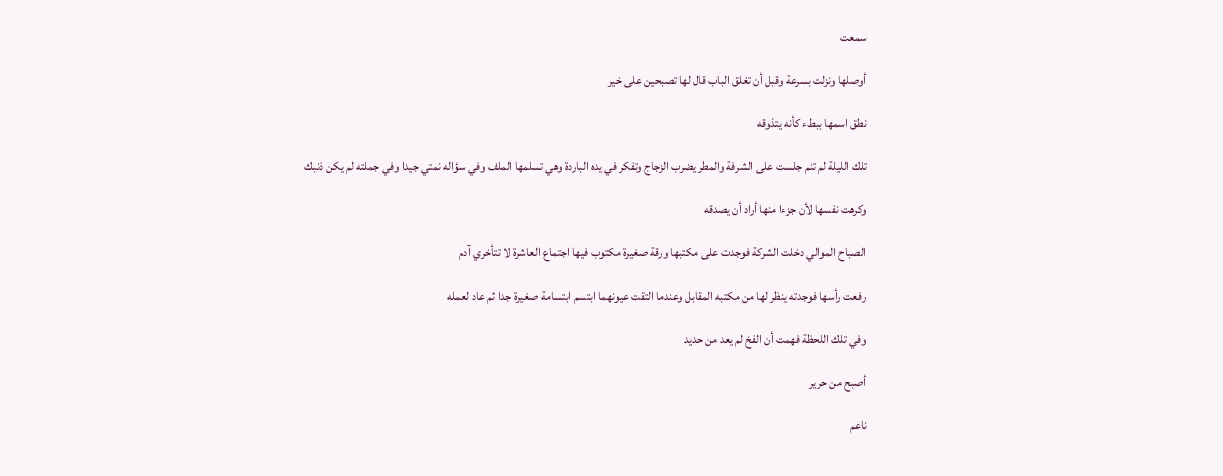سمعت

أوصلها ونزلت بسرعة وقبل أن تغلق الباب قال لها تصبحين على خير

نطق اسمها ببطء كأنه يتذوقه

تلك الليلة لم تنم جلست على الشرفة والمطر يضرب الزجاج وتفكر في يده الباردة وهي تسلمها الملف وفي سؤاله نمتي جيدا وفي جملته لم يكن ذنبك

وكرهت نفسها لأن جزءا منها أراد أن يصدقه

الصباح الموالي دخلت الشركة فوجدت على مكتبها ورقة صغيرة مكتوب فيها اجتماع العاشرة لا تتأخري آدم

رفعت رأسها فوجدته ينظر لها من مكتبه المقابل وعندما التقت عيونهما ابتسم ابتسامة صغيرة جدا ثم عاد لعمله

وفي تلك اللحظة فهمت أن الفخ لم يعد من حديد

أصبح من حرير

ناعم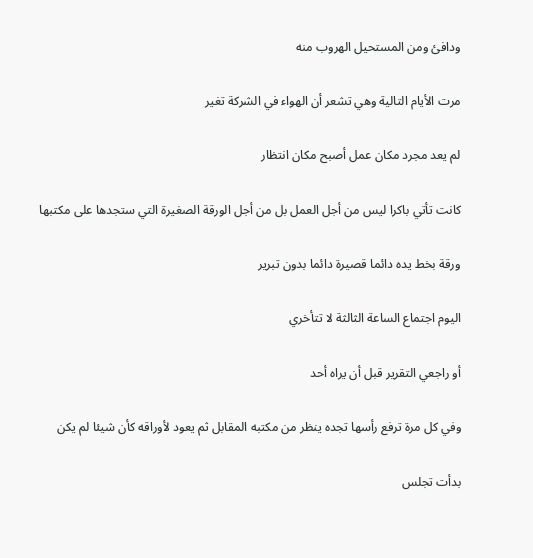ودافئ ومن المستحيل الهروب منه

مرت الأيام التالية وهي تشعر أن الهواء في الشركة تغير

لم يعد مجرد مكان عمل أصبح مكان انتظار

كانت تأتي باكرا ليس من أجل العمل بل من أجل الورقة الصغيرة التي ستجدها على مكتبها

ورقة بخط يده دائما قصيرة دائما بدون تبرير

اليوم اجتماع الساعة الثالثة لا تتأخري

أو راجعي التقرير قبل أن يراه أحد

وفي كل مرة ترفع رأسها تجده ينظر من مكتبه المقابل ثم يعود لأوراقه كأن شيئا لم يكن

بدأت تجلس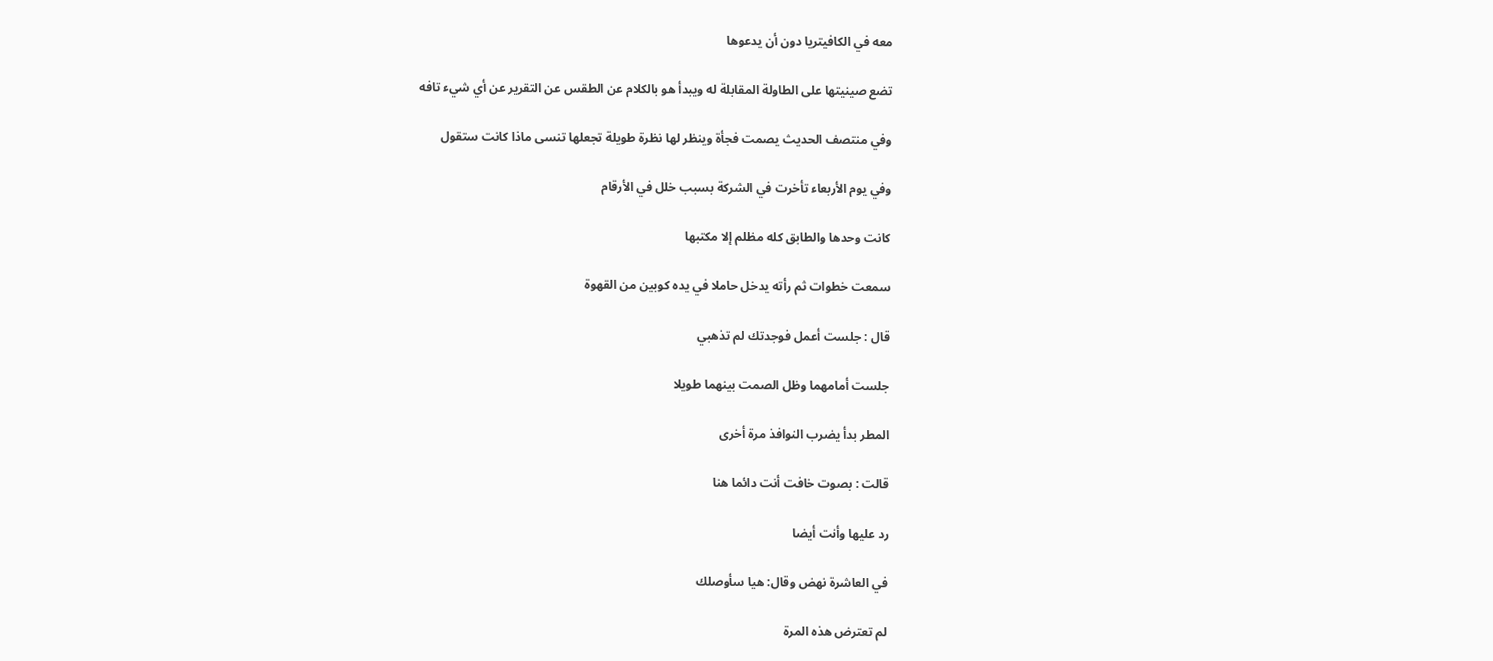معه في الكافيتريا دون أن يدعوها

تضع صينيتها على الطاولة المقابلة له ويبدأ هو بالكلام عن الطقس عن التقرير عن أي شيء تافه

وفي منتصف الحديث يصمت فجأة وينظر لها نظرة طويلة تجعلها تنسى ماذا كانت ستقول

وفي يوم الأربعاء تأخرت في الشركة بسبب خلل في الأرقام

كانت وحدها والطابق كله مظلم إلا مكتبها

سمعت خطوات ثم رأته يدخل حاملا في يده كوبين من القهوة

قال : جلست أعمل فوجدتك لم تذهبي

جلست أمامهما وظل الصمت بينهما طويلا

المطر بدأ يضرب النوافذ مرة أخرى

قالت : بصوت خافت أنت دائما هنا

رد عليها وأنت أيضا

في العاشرة نهض وقال: هيا سأوصلك

لم تعترض هذه المرة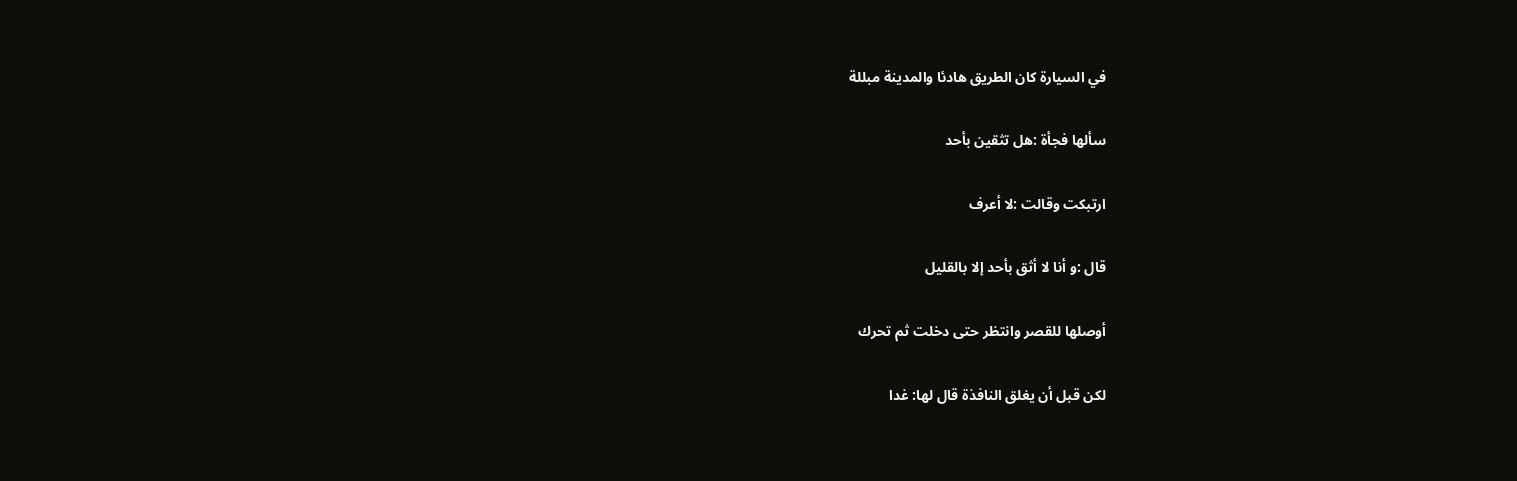في السيارة كان الطريق هادئا والمدينة مبللة

سألها فجأة :هل تثقين بأحد

ارتبكت وقالت :لا أعرف

قال :و أنا لا أثق بأحد إلا بالقليل

أوصلها للقصر وانتظر حتى دخلت ثم تحرك

لكن قبل أن يغلق النافذة قال لها: غدا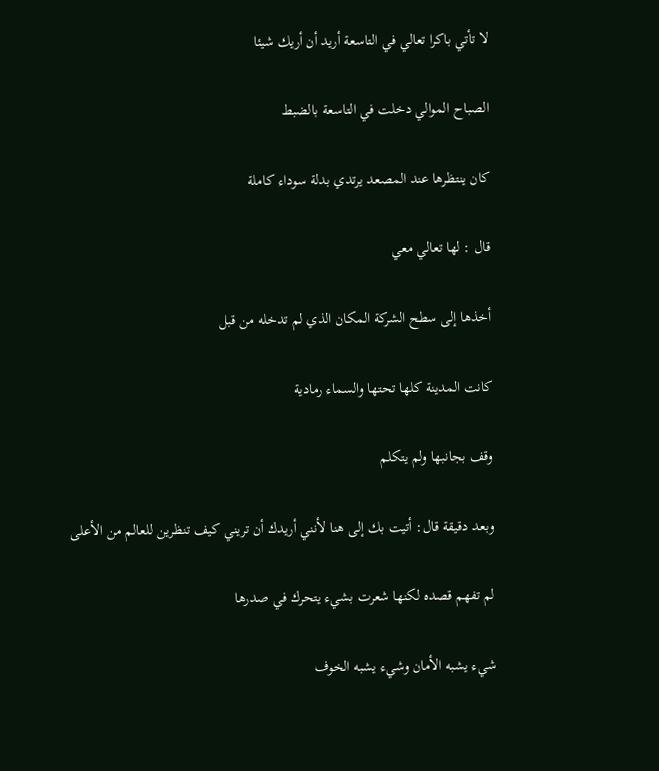لا تأتي باكرا تعالي في التاسعة أريد أن أريك شيئا

الصباح الموالي دخلت في التاسعة بالضبط

كان ينتظرها عند المصعد يرتدي بدلة سوداء كاملة

قال : لها تعالي معي

أخذها إلى سطح الشركة المكان الذي لم تدخله من قبل

كانت المدينة كلها تحتها والسماء رمادية

وقف بجانبها ولم يتكلم

وبعد دقيقة قال: أتيت بك إلى هنا لأنني أريدك أن تريني كيف تنظرين للعالم من الأعلى

لم تفهم قصده لكنها شعرت بشيء يتحرك في صدرها

شيء يشبه الأمان وشيء يشبه الخوف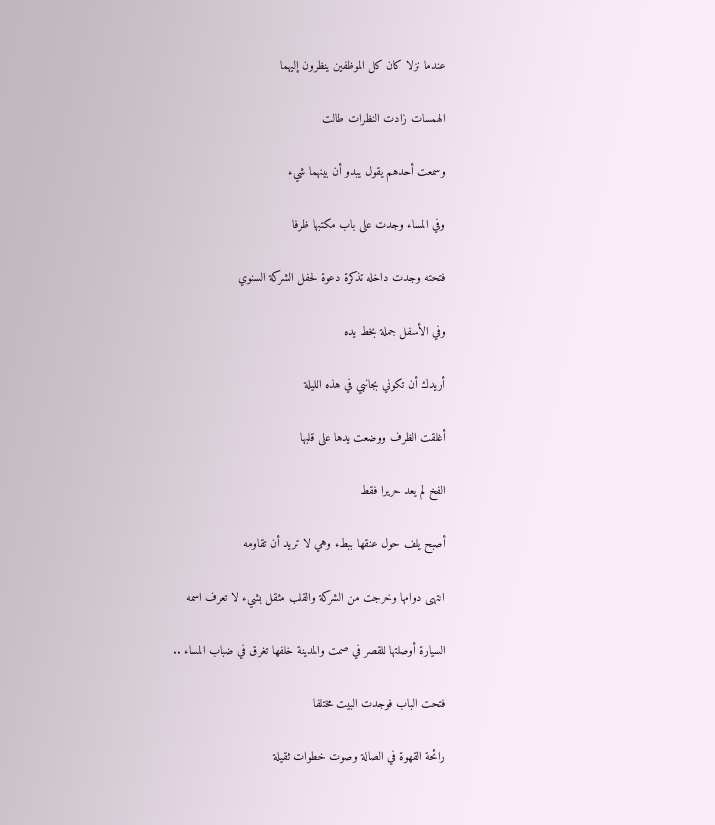عندما نزلا كان كل الموظفين ينظرون إليهما

الهمسات زادت النظرات طالت

وسمعت أحدهم يقول يبدو أن بينهما شيء

وفي المساء وجدت على باب مكتبها ظرفا

فتحته وجدت داخله تذكرة دعوة لحفل الشركة السنوي

وفي الأسفل جملة بخط يده

أريدك أن تكوني بجانبي في هذه الليلة

أغلقت الظرف ووضعت يدها على قلبها

الفخ لم يعد حريرا فقط

أصبح يلف حول عنقها ببطء وهي لا تريد أن تقاومه

انتهى دوامها وخرجت من الشركة والقلب مثقل بشيء لا تعرف اسمه

السيارة أوصلتها للقصر في صمت والمدينة خلفها تغرق في ضباب المساء ..

فتحت الباب فوجدت البيت مختلفا

رائحة القهوة في الصالة وصوت خطوات ثقيلة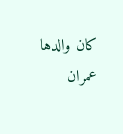كان والدها عمران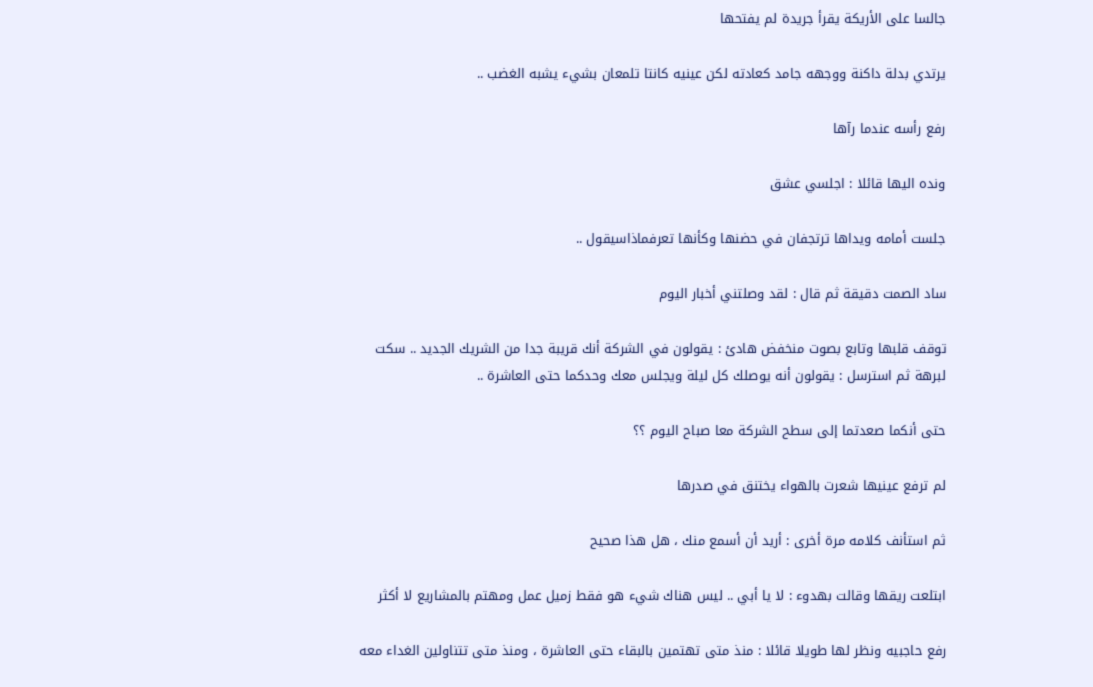جالسا على الأريكة يقرأ جريدة لم يفتحها

يرتدي بدلة داكنة ووجهه جامد كعادته لكن عينيه كانتا تلمعان بشيء يشبه الغضب ..

رفع رأسه عندما رآها

ونده اليها قائلا : اجلسي عشق

جلست أمامه ويداها ترتجفان في حضنها وكأنها تعرفماذاسيقول ..

ساد الصمت دقيقة ثم قال : لقد وصلتني أخبار اليوم

توقف قلبها وتابع بصوت منخفض هادئ : يقولون في الشركة أنك قريبة جدا من الشريك الجديد .. سكت لبرهة ثم استرسل : يقولون أنه يوصلك كل ليلة ويجلس معك وحدكما حتى العاشرة ..

حتى أنكما صعدتما إلى سطح الشركة معا صباح اليوم ؟؟

لم ترفع عينيها شعرت بالهواء يختنق في صدرها

ثم استأنف كلامه مرة أخرى : أريد أن أسمع منك ، هل هذا صحيح

ابتلعت ريقها وقالت بهدوء : لا يا أبي .. ليس هناك شيء هو فقط زميل عمل ومهتم بالمشاريع لا أكثر

رفع حاجبيه ونظر لها طويلا قائلا : منذ متى تهتمين بالبقاء حتى العاشرة ، ومنذ متى تتناولين الغداء معه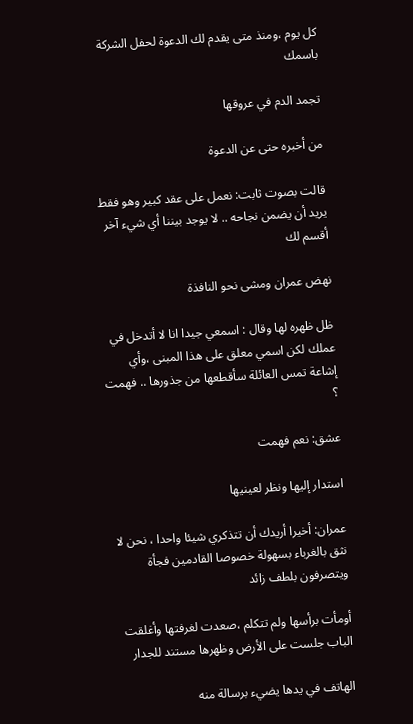كل يوم ،ومنذ متى يقدم لك الدعوة لحفل الشركة باسمك

تجمد الدم في عروقها

من أخبره حتى عن الدعوة

قالت بصوت ثابت: نعمل على عقد كبير وهو فقط يريد أن يضمن نجاحه .. لا يوجد بيننا أي شيء آخر أقسم لك

نهض عمران ومشى نحو النافذة

ظل ظهره لها وقال : اسمعي جيدا انا لا أتدخل في عملك لكن اسمي معلق على هذا المبنى ،وأي إشاعة تمس العائلة سأقطعها من جذورها .. فهمت ؟

عشق: نعم فهمت

استدار إليها ونظر لعينيها

عمران: أخيرا أريدك أن تتذكري شيئا واحدا ، نحن لا نثق بالغرباء بسهولة خصوصا القادمين فجأة ويتصرفون بلطف زائد

أومأت برأسها ولم تتكلم ،صعدت لغرفتها وأغلقت الباب جلست على الأرض وظهرها مستند للجدار

الهاتف في يدها يضيء برسالة منه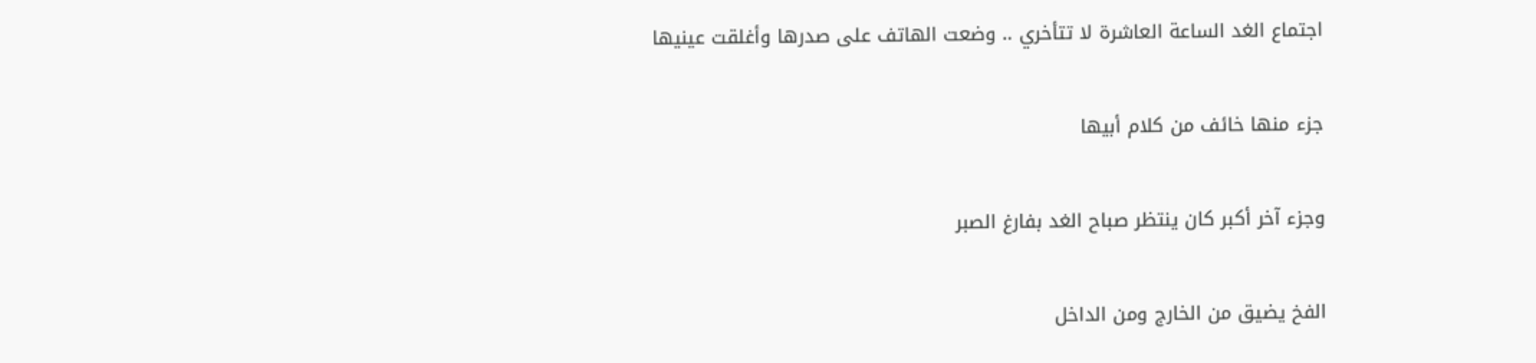اجتماع الغد الساعة العاشرة لا تتأخري .. وضعت الهاتف على صدرها وأغلقت عينيها

جزء منها خائف من كلام أبيها

وجزء آخر أكبر كان ينتظر صباح الغد بفارغ الصبر

الفخ يضيق من الخارج ومن الداخل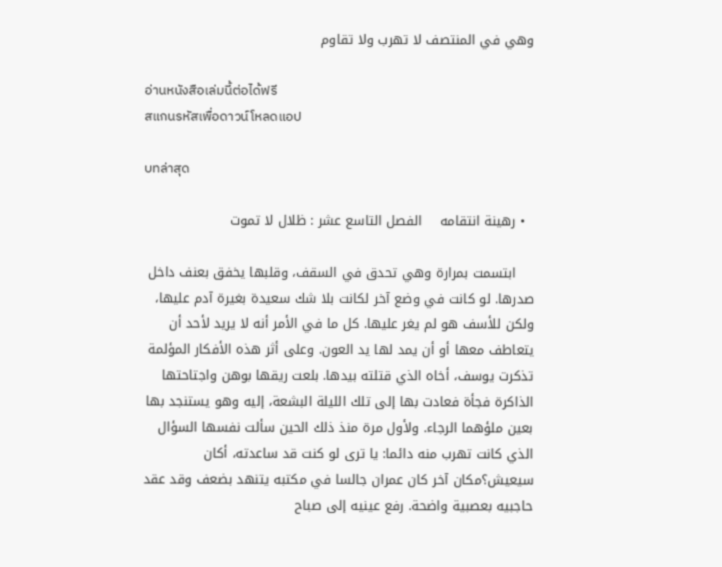وهي في المنتصف لا تهرب ولا تقاوم

อ่านหนังสือเล่มนี้ต่อได้ฟรี
สแกนรหัสเพื่อดาวน์โหลดแอป

บทล่าสุด

  • رهينة انتقامه    الفصل التاسع عشر : ظلال لا تموت

    ابتسمت بمرارة وهي تحدق في السقف، وقلبها يخفق بعنف داخل صدرها. لو كانت في وضع آخر لكانت بلا شك سعيدة بغيرة آدم عليها، ولكن للأسف هو لم يغر عليها. كل ما في الأمر أنه لا يريد لأحد أن يتعاطف معها أو أن يمد لها يد العون. وعلى أثر هذه الأفكار المؤلمة تذكرت يوسف، أخاه الذي قتلته بيدها. بلعت ريقها بوهن واجتاحتها الذاكرة فجأة فعادت بها إلى تلك الليلة البشعة، إليه وهو يستنجد بها بعين ملؤهما الرجاء. ولأول مرة منذ ذلك الحين سألت نفسها السؤال الذي كانت تهرب منه دائما: يا ترى لو كنت قد ساعدته، أكان سيعيش؟مكان آخر كان عمران جالسا في مكتبه يتنهد بضعف وقد عقد حاجبيه بعصبية واضحة. رفع عينيه إلى صباح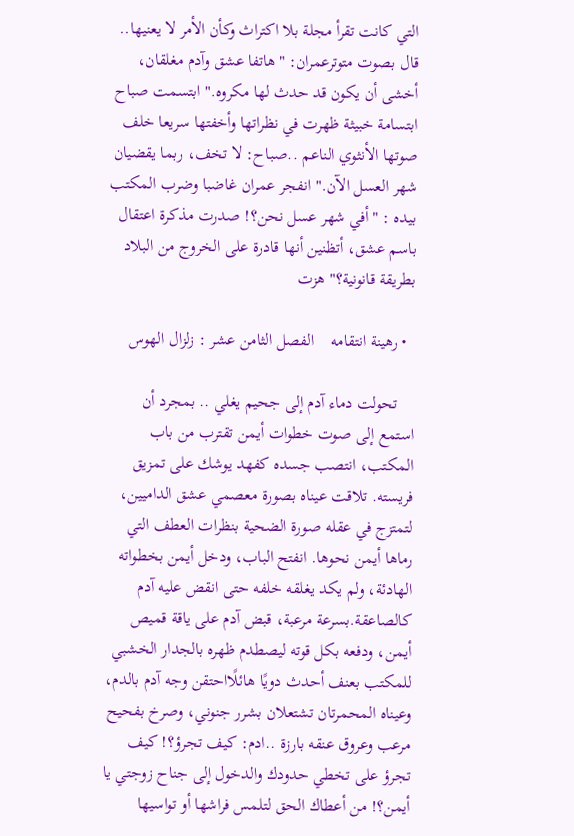التي كانت تقرأ مجلة بلا اكتراث وكأن الأمر لا يعنيها.. قال بصوت متوترعمران: "هاتفا عشق وآدم مغلقان، أخشى أن يكون قد حدث لها مكروه." ابتسمت صباح ابتسامة خبيثة ظهرت في نظراتها وأخفتها سريعا خلف صوتها الأنثوي الناعم ..صباح: لا تخف، ربما يقضيان شهر العسل الآن." انفجر عمران غاضبا وضرب المكتب بيده : "أفي شهر عسل نحن؟! صدرت مذكرة اعتقال باسم عشق، أتظنين أنها قادرة على الخروج من البلاد بطريقة قانونية؟" هزت

  • رهينة انتقامه    الفصل الثامن عشر : زلزال الهوس

    تحولت دماء آدم إلى جحيم يغلي .. بمجرد أن استمع إلى صوت خطوات أيمن تقترب من باب المكتب، انتصب جسده كفهد يوشك على تمزيق فريسته. تلاقت عيناه بصورة معصمي عشق الداميين، لتمتزج في عقله صورة الضحية بنظرات العطف التي رماها أيمن نحوها. انفتح الباب، ودخل أيمن بخطواته الهادئة، ولم يكد يغلقه خلفه حتى انقض عليه آدم كالصاعقة.بسرعة مرعبة، قبض آدم على ياقة قميص أيمن، ودفعه بكل قوته ليصطدم ظهره بالجدار الخشبي للمكتب بعنف أحدث دويًا هائلًااحتقن وجه آدم بالدم، وعيناه المحمرتان تشتعلان بشرر جنوني، وصرخ بفحيح مرعب وعروق عنقه بارزة ..ادم: كيف تجرؤ؟! كيف تجرؤ على تخطي حدودك والدخول إلى جناح زوجتي يا أيمن؟! من أعطاك الحق لتلمس فراشها أو تواسيها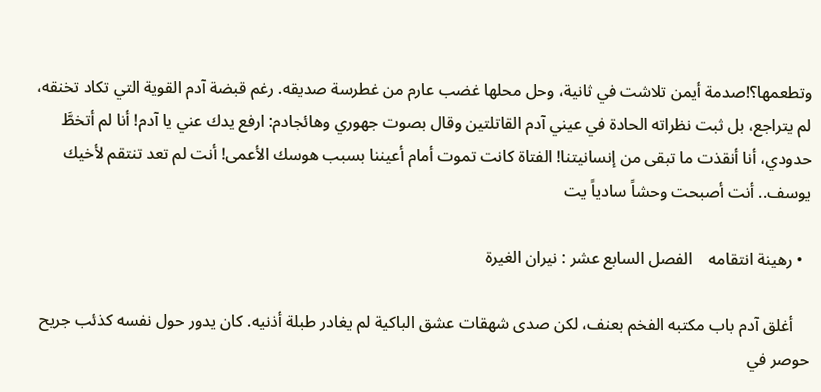وتطعمها؟!صدمة أيمن تلاشت في ثانية، وحل محلها غضب عارم من غطرسة صديقه. رغم قبضة آدم القوية التي تكاد تخنقه، لم يتراجع، بل ثبت نظراته الحادة في عيني آدم القاتلتين وقال بصوت جهوري وهائجادم: ارفع يدك عني يا آدم! أنا لم أتخطَّ حدودي، أنا أنقذت ما تبقى من إنسانيتنا! الفتاة كانت تموت أمام أعيننا بسبب هوسك الأعمى! أنت لم تعد تنتقم لأخيك يوسف.. أنت أصبحت وحشاً سادياً يت

  • رهينة انتقامه    الفصل السابع عشر : نيران الغيرة

    أغلق آدم باب مكتبه الفخم بعنف، لكن صدى شهقات عشق الباكية لم يغادر طبلة أذنيه. كان يدور حول نفسه كذئب جريح حوصر في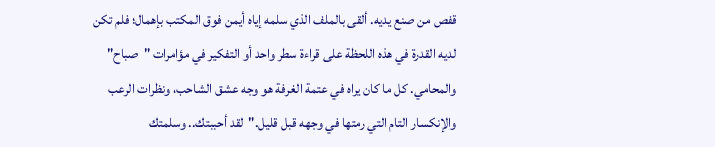قفص من صنع يديه. ألقى بالملف الذي سلمه إياه أيمن فوق المكتب بإهمال؛ فلم تكن لديه القدرة في هذه اللحظة على قراءة سطر واحد أو التفكير في مؤامرات "صباح" والمحامي. كل ما كان يراه في عتمة الغرفة هو وجه عشق الشاحب، ونظرات الرعب والإنكسار التام التي رمتها في وجهه قبل قليل."لقد أحببتك.. وسلمتك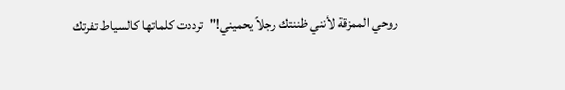روحي الممزقة لأنني ظننتك رجلاً يحميني!"ترددت كلماتها كالسياط تفرتك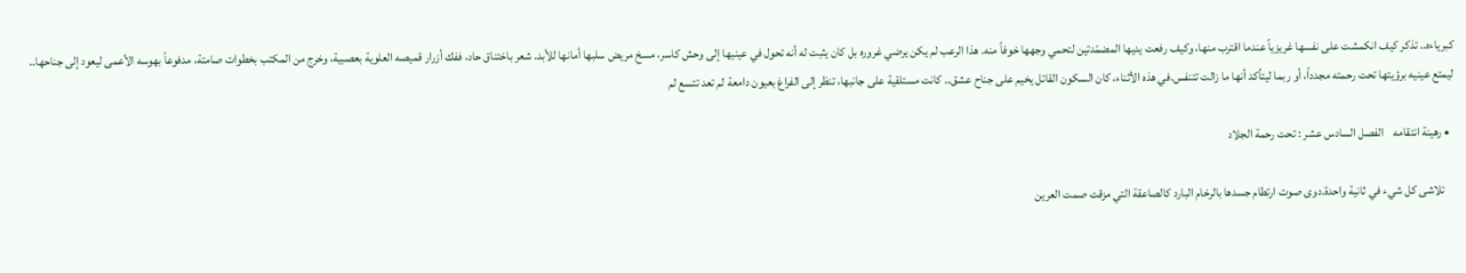كبرياءه.. تذكر كيف انكمشت على نفسها غريزياً عندما اقترب منها، وكيف رفعت يديها المضمّدتين لتحمي وجهها خوفاً منه. هذا الرعب لم يكن يرضي غروره بل كان يثبت له أنه تحول في عينيها إلى وحش كاسر، مسخ مريض سلبها أمانها للأبد. شعر باختناق حاد، ففك أزرار قميصه العلوية بعصبية، وخرج من المكتب بخطوات صامتة، مدفوعاً بهوسه الأعمى ليعود إلى جناحها.. ليمتع عينيه برؤيتها تحت رحمته مجدداً، أو ربما ليتأكد أنها ما زالت تتنفس.في هذه الأثناء، كان السكون القاتل يخيم على جناح عشق.. كانت مستلقية على جانبها، تنظر إلى الفراغ بعيون دامعة لم تعد تتسع لم

  • رهينة انتقامه    الفصل السادس عشر : تحت رحمة الجلاد

    تلاشى كل شيء في ثانية واحدة.دوى صوت ارتطام جسدها بالرخام البارد كالصاعقة التي مزقت صمت العرين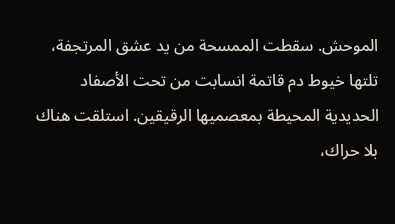الموحش. سقطت الممسحة من يد عشق المرتجفة، تلتها خيوط دم قاتمة انسابت من تحت الأصفاد الحديدية المحيطة بمعصميها الرقيقين. استلقت هناك بلا حراك،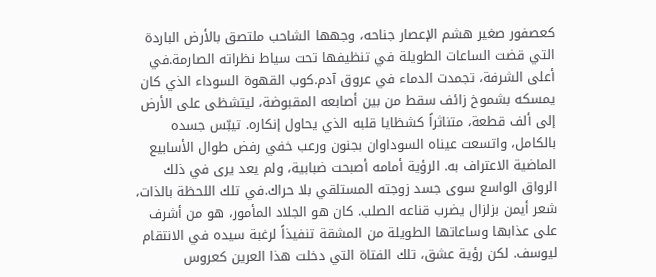كعصفور صغير هشم الإعصار جناحه، وجهها الشاحب ملتصق بالأرض الباردة التي قضت الساعات الطويلة في تنظيفها تحت سياط نظراته الصارمة.في أعلى الشرفة، تجمدت الدماء في عروق آدم.كوب القهوة السوداء الذي كان يمسكه بشموخ زائف سقط من بين أصابعه المقبوضة، ليتشظى على الأرض إلى ألف قطعة، متناثراً كشظايا قلبه الذي يحاول إنكاره. تيبّس جسده بالكامل، واتسعت عيناه السوداوان بجنون ورعب خفي رفض طوال الأسابيع الماضية الاعتراف به. الرؤية أمامه أصبحت ضبابية، ولم يعد يرى في ذلك الرواق الواسع سوى جسد زوجته المستلقي بلا حراك.في تلك اللحظة بالذات، شعر أيمن بزلزال يضرب قناعه الصلب. كان هو الجلاد المأمور، هو من أشرف على عذابها وساعاتها الطويلة من المشقة تنفيذاً لرغبة سيده في الانتقام ليوسف. لكن رؤية عشق، تلك الفتاة التي دخلت هذا العرين كعروس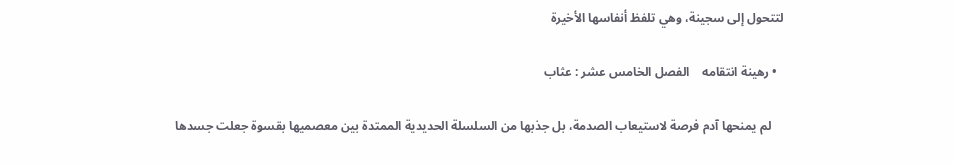لتتحول إلى سجينة، وهي تلفظ أنفاسها الأخيرة

  • رهينة انتقامه    الفصل الخامس عشر : عثاب

    لم يمنحها آدم فرصة لاستيعاب الصدمة، بل جذبها من السلسلة الحديدية الممتدة بين معصميها بقسوة جعلت جسدها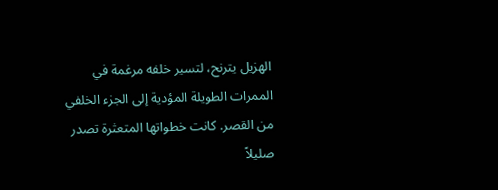الهزيل يترنح، لتسير خلفه مرغمة في الممرات الطويلة المؤدية إلى الجزء الخلفي من القصر. كانت خطواتها المتعثرة تصدر صليلاً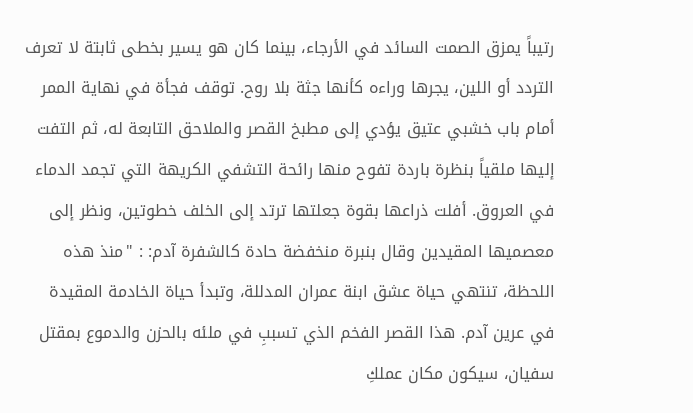رتيباً يمزق الصمت السائد في الأرجاء، بينما كان هو يسير بخطى ثابتة لا تعرف التردد أو اللين، يجرها وراءه كأنها جثة بلا روح. توقف فجأة في نهاية الممر أمام باب خشبي عتيق يؤدي إلى مطبخ القصر والملاحق التابعة له، ثم التفت إليها ملقياً بنظرة باردة تفوح منها رائحة التشفي الكريهة التي تجمد الدماء في العروق. أفلت ذراعها بقوة جعلتها ترتد إلى الخلف خطوتين، ونظر إلى معصميها المقيدين وقال بنبرة منخفضة حادة كالشفرة آدم: : "منذ هذه اللحظة، تنتهي حياة عشق ابنة عمران المدللة، وتبدأ حياة الخادمة المقيدة في عرين آدم. هذا القصر الفخم الذي تسببِ في ملئه بالحزن والدموع بمقتل سفيان، سيكون مكان عملكِ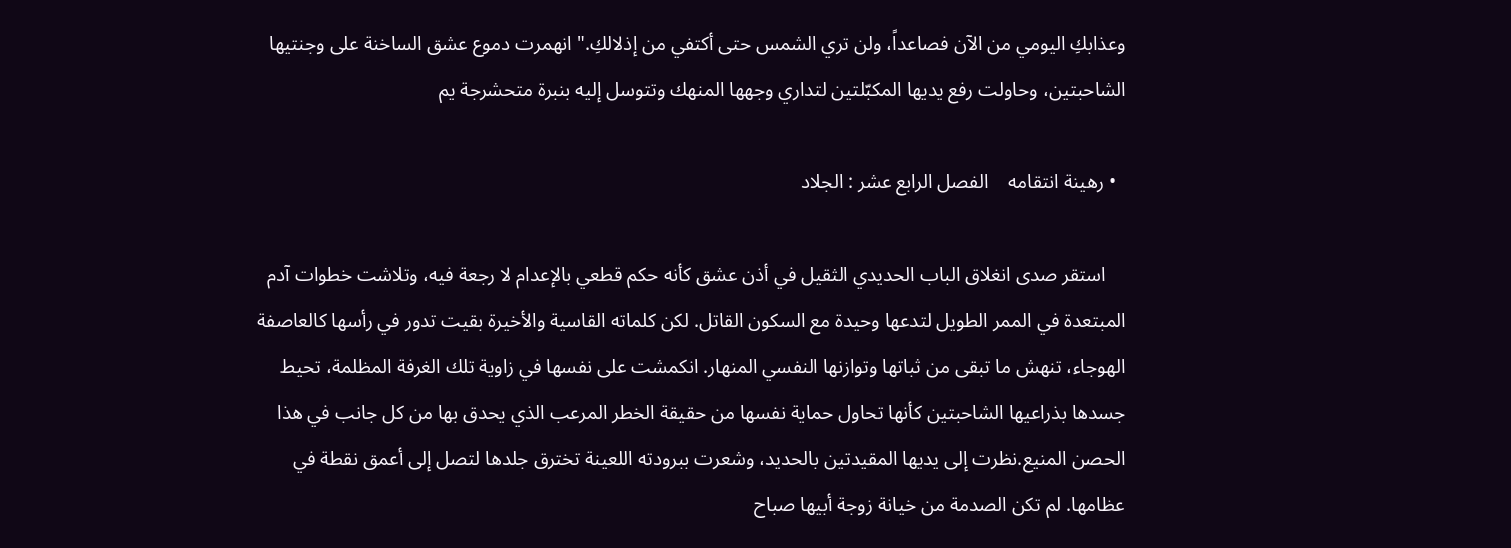وعذابكِ اليومي من الآن فصاعداً، ولن تري الشمس حتى أكتفي من إذلالكِ." انهمرت دموع عشق الساخنة على وجنتيها الشاحبتين، وحاولت رفع يديها المكبّلتين لتداري وجهها المنهك وتتوسل إليه بنبرة متحشرجة يم

  • رهينة انتقامه    الفصل الرابع عشر : الجلاد

    استقر صدى انغلاق الباب الحديدي الثقيل في أذن عشق كأنه حكم قطعي بالإعدام لا رجعة فيه، وتلاشت خطوات آدم المبتعدة في الممر الطويل لتدعها وحيدة مع السكون القاتل. لكن كلماته القاسية والأخيرة بقيت تدور في رأسها كالعاصفة الهوجاء، تنهش ما تبقى من ثباتها وتوازنها النفسي المنهار. انكمشت على نفسها في زاوية تلك الغرفة المظلمة، تحيط جسدها بذراعيها الشاحبتين كأنها تحاول حماية نفسها من حقيقة الخطر المرعب الذي يحدق بها من كل جانب في هذا الحصن المنيع.نظرت إلى يديها المقيدتين بالحديد، وشعرت ببرودته اللعينة تخترق جلدها لتصل إلى أعمق نقطة في عظامها. لم تكن الصدمة من خيانة زوجة أبيها صباح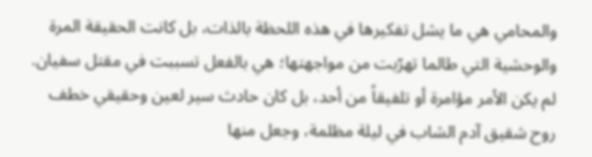والمحامي هي ما يشل تفكيرها في هذه اللحظة بالذات، بل كانت الحقيقة المرة والوحشية التي طالما تهرّبت من مواجهتها؛ هي بالفعل تسببت في مقتل سفيان. لم يكن الأمر مؤامرة أو تلفيقاً من أحد، بل كان حادث سير لعين وحقيقي خطف روح شقيق آدم الشاب في ليلة مظلمة، وجعل منها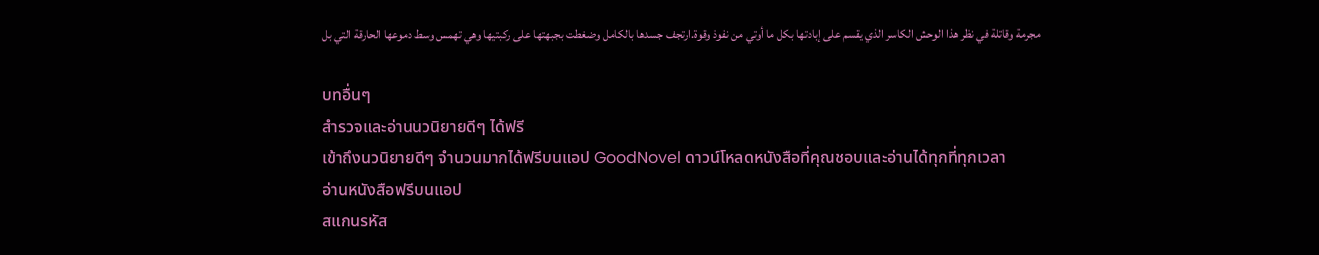مجرمة وقاتلة في نظر هذا الوحش الكاسر الذي يقسم على إبادتها بكل ما أوتي من نفوذ وقوة.ارتجف جسدها بالكامل وضغطت بجبهتها على ركبتيها وهي تهمس وسط دموعها الحارقة التي بل

บทอื่นๆ
สำรวจและอ่านนวนิยายดีๆ ได้ฟรี
เข้าถึงนวนิยายดีๆ จำนวนมากได้ฟรีบนแอป GoodNovel ดาวน์โหลดหนังสือที่คุณชอบและอ่านได้ทุกที่ทุกเวลา
อ่านหนังสือฟรีบนแอป
สแกนรหัส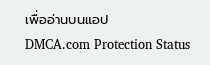เพื่ออ่านบนแอป
DMCA.com Protection Status